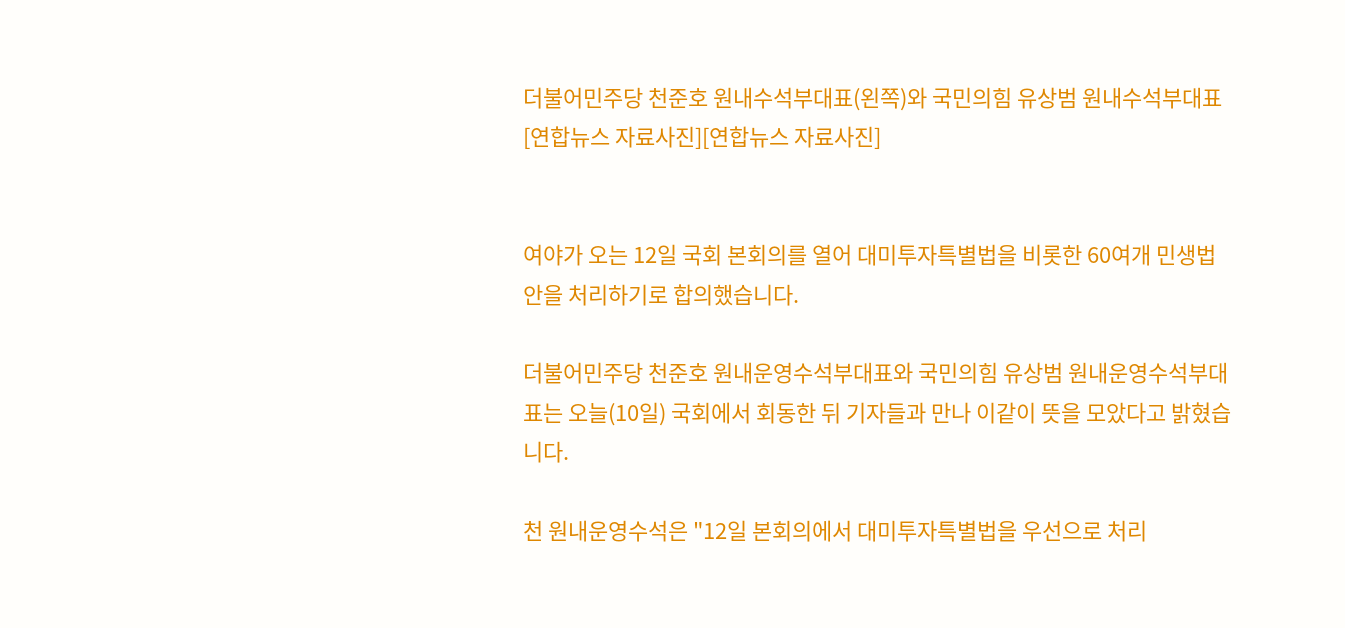더불어민주당 천준호 원내수석부대표(왼쪽)와 국민의힘 유상범 원내수석부대표[연합뉴스 자료사진][연합뉴스 자료사진]


여야가 오는 12일 국회 본회의를 열어 대미투자특별법을 비롯한 60여개 민생법안을 처리하기로 합의했습니다.

더불어민주당 천준호 원내운영수석부대표와 국민의힘 유상범 원내운영수석부대표는 오늘(10일) 국회에서 회동한 뒤 기자들과 만나 이같이 뜻을 모았다고 밝혔습니다.

천 원내운영수석은 "12일 본회의에서 대미투자특별법을 우선으로 처리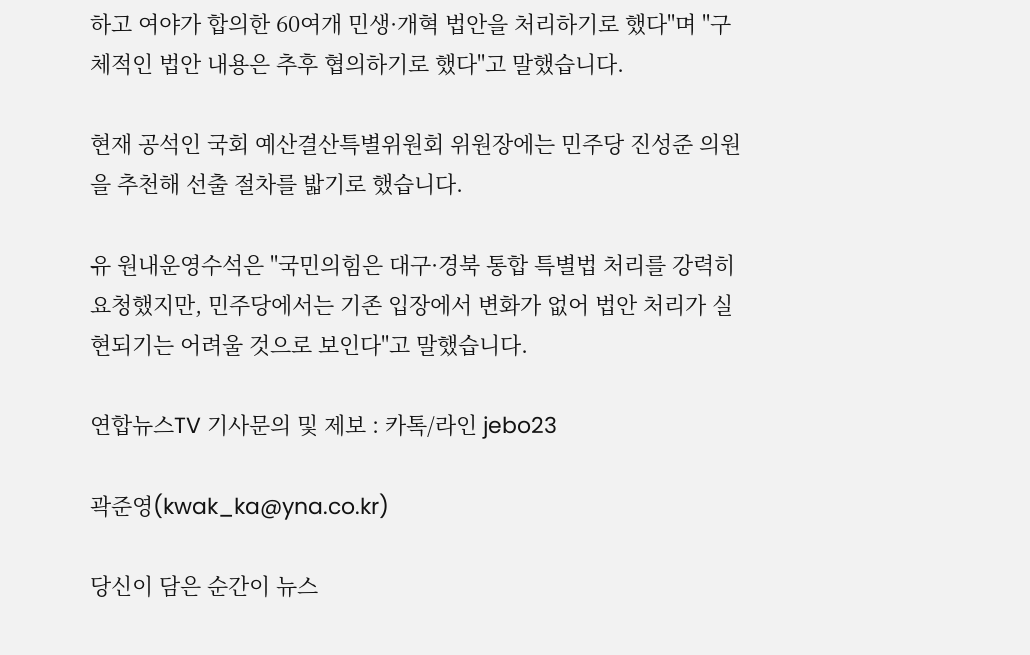하고 여야가 합의한 60여개 민생·개혁 법안을 처리하기로 했다"며 "구체적인 법안 내용은 추후 협의하기로 했다"고 말했습니다.

현재 공석인 국회 예산결산특별위원회 위원장에는 민주당 진성준 의원을 추천해 선출 절차를 밟기로 했습니다.

유 원내운영수석은 "국민의힘은 대구·경북 통합 특별법 처리를 강력히 요청했지만, 민주당에서는 기존 입장에서 변화가 없어 법안 처리가 실현되기는 어려울 것으로 보인다"고 말했습니다.

연합뉴스TV 기사문의 및 제보 : 카톡/라인 jebo23

곽준영(kwak_ka@yna.co.kr)

당신이 담은 순간이 뉴스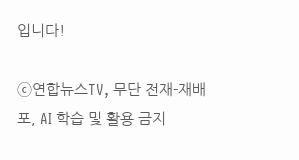입니다!

ⓒ연합뉴스TV, 무단 전재-재배포, AI 학습 및 활용 금지